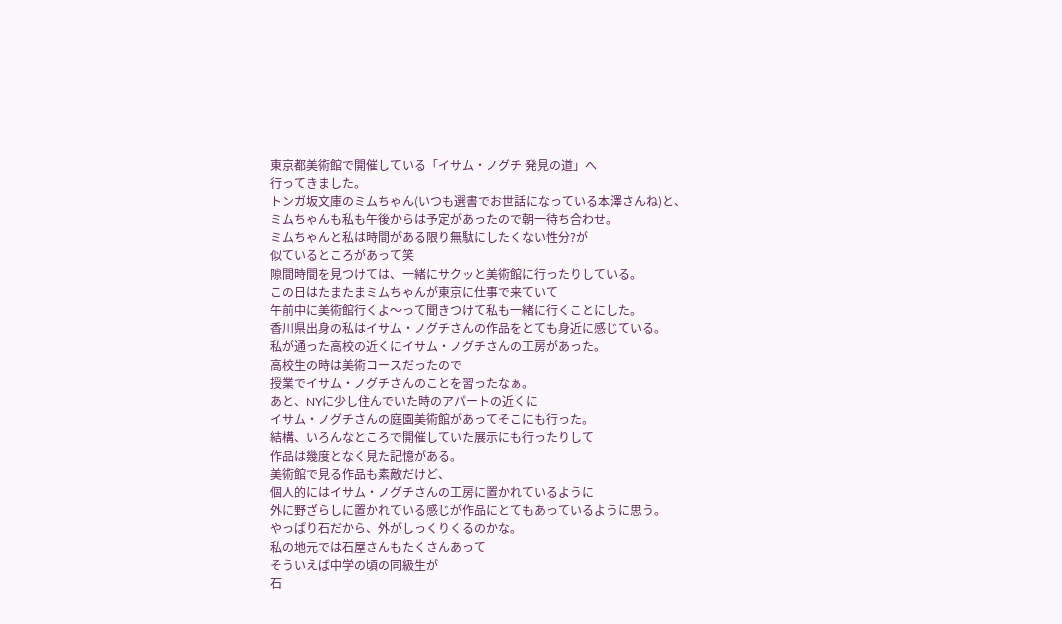東京都美術館で開催している「イサム・ノグチ 発見の道」へ
行ってきました。
トンガ坂文庫のミムちゃん(いつも選書でお世話になっている本澤さんね)と、
ミムちゃんも私も午後からは予定があったので朝一待ち合わせ。
ミムちゃんと私は時間がある限り無駄にしたくない性分?が
似ているところがあって笑
隙間時間を見つけては、一緒にサクッと美術館に行ったりしている。
この日はたまたまミムちゃんが東京に仕事で来ていて
午前中に美術館行くよ〜って聞きつけて私も一緒に行くことにした。
香川県出身の私はイサム・ノグチさんの作品をとても身近に感じている。
私が通った高校の近くにイサム・ノグチさんの工房があった。
高校生の時は美術コースだったので
授業でイサム・ノグチさんのことを習ったなぁ。
あと、NYに少し住んでいた時のアパートの近くに
イサム・ノグチさんの庭園美術館があってそこにも行った。
結構、いろんなところで開催していた展示にも行ったりして
作品は幾度となく見た記憶がある。
美術館で見る作品も素敵だけど、
個人的にはイサム・ノグチさんの工房に置かれているように
外に野ざらしに置かれている感じが作品にとてもあっているように思う。
やっぱり石だから、外がしっくりくるのかな。
私の地元では石屋さんもたくさんあって
そういえば中学の頃の同級生が
石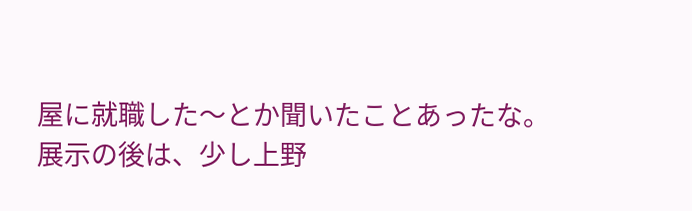屋に就職した〜とか聞いたことあったな。
展示の後は、少し上野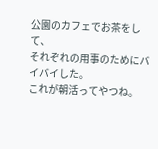公園のカフェでお茶をして、
それぞれの用事のためにバイバイした。
これが朝活ってやつね。